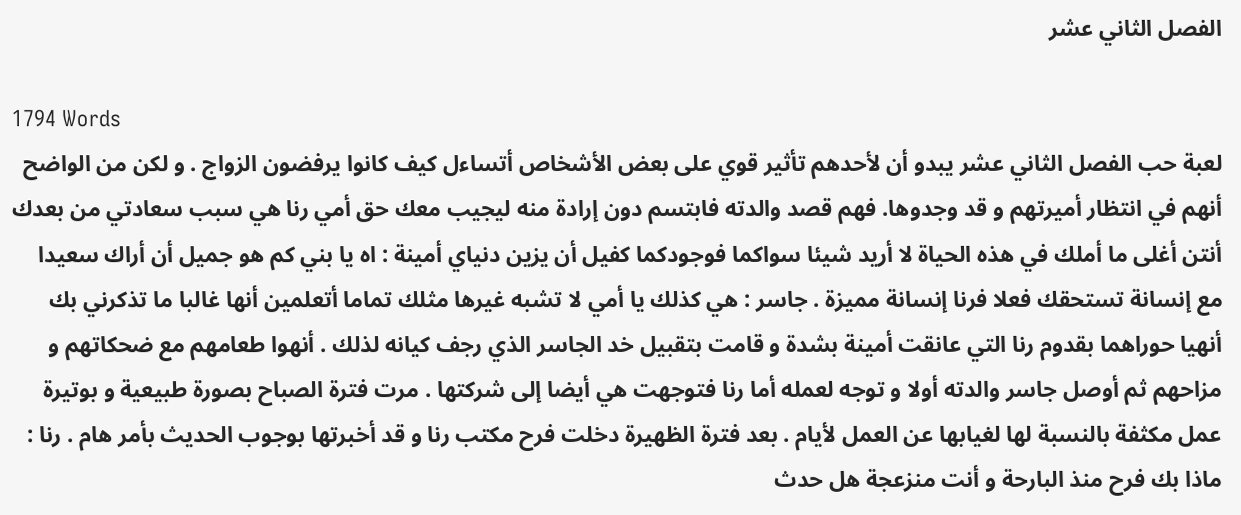الفصل الثاني عشر

1794 Words
لعبة حب الفصل الثاني عشر يبدو أن لأحدهم تأثير قوي على بعض الأشخاص أتساءل كيف كانوا يرفضون الزواج . و لكن من الواضح أنهم في انتظار أميرتهم و قد وجدوها. فهم قصد والدته فابتسم دون إرادة منه ليجيب معك حق أمي رنا هي سبب سعادتي من بعدك أنتن أغلى ما أملك في هذه الحياة لا أريد شيئا سواكما فوجودكما كفيل أن يزين دنياي أمينة : اه يا بني كم هو جميل أن أراك سعيدا مع إنسانة تستحقك فعلا فرنا إنسانة مميزة . جاسر : هي كذلك يا أمي لا تشبه غيرها مثلك تماما أتعلمين أنها غالبا ما تذكرني بك أنهيا حوراهما بقدوم رنا التي عانقت أمينة بشدة و قامت بتقبيل خد الجاسر الذي رجف كيانه لذلك . أنهوا طعامهم مع ضحكاتهم و مزاحهم ثم أوصل جاسر والدته أولا و توجه لعمله أما رنا فتوجهت هي أيضا إلى شركتها . مرت فترة الصباح بصورة طبيعية و بوتيرة عمل مكثفة بالنسبة لها لغيابها عن العمل لأيام . بعد فترة الظهيرة دخلت فرح مكتب رنا و قد أخبرتها بوجوب الحديث بأمر هام . رنا : ماذا بك فرح منذ البارحة و أنت منزعجة هل حدث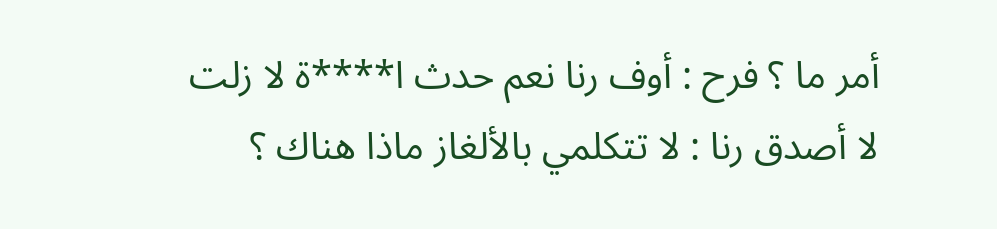أمر ما ؟ فرح : أوف رنا نعم حدث ا****ة لا زلت لا أصدق رنا : لا تتكلمي بالألغاز ماذا هناك ؟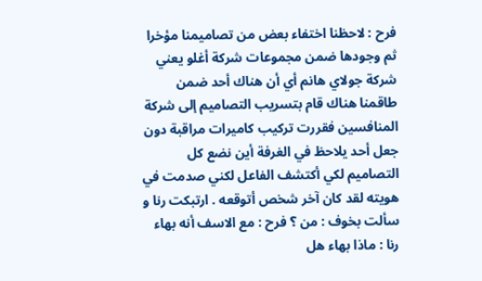فرح : لاحظنا اختفاء بعض من تصاميمنا مؤخرا ثم وجودها ضمن مجموعات شركة أغلو يعني شركة جولاي هانم أي أن هناك أحد ضمن طاقمنا هناك قام بتسريب التصاميم إلى شركة المنافسين فقررت تركيب كاميرات مراقبة دون جعل أحد يلاحظ في الغرفة أين نضع كل التصاميم لكي أكتشف الفاعل لكني صدمت في هويته لقد كان آخر شخص أتوقعه . ارتبكت رنا و سألت بخوف : من ؟ فرح : مع الاسف أنه بهاء رنا : ماذا بهاء هل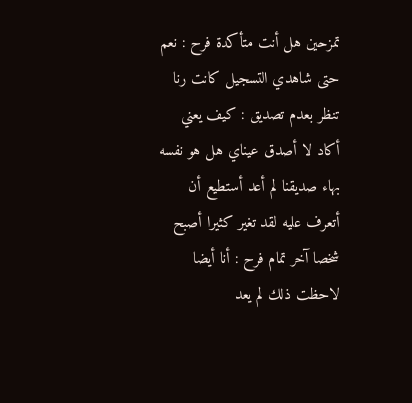تمزحين هل أنت متأكدة فرح : نعم حتى شاهدي التسجيل كانت رنا تنظر بعدم تصديق : كيف يعني أكاد لا أصدق عيناي هل هو نفسه بهاء صديقنا لم أعد أستطيع أن أتعرف عليه لقد تغير كثيرا أصبح شخصا آخر تمام فرح : أنا أيضا لاحظت ذلك لم يعد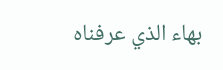بهاء الذي عرفناه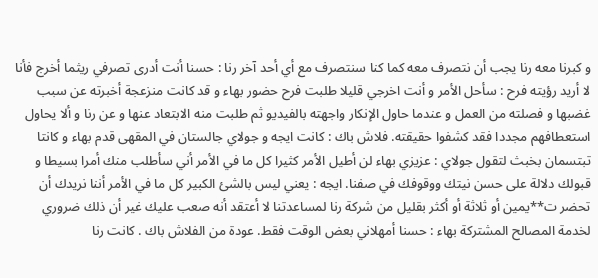و كبرنا معه رنا يجب أن نتصرف معه كما كنا سنتصرف مع أي أحد آخر رنا : حسنا أنت أدرى تصرفي ريثما أخرج فأنا لا أريد رؤيته فرح : سأحل الأمر و أنت اخرجي قليلا طلبت فرح حضور بهاء و قد كانت منزعجة أخبرته عن سبب غضبها و فصلته من العمل و عندما حاول الإنكار واجهته بالفيديو ثم طلبت منه الابتعاد عنها و عن رنا و ألا يحاول استعطافهم مجددا فقد كشفوا حقيقته. فلاش باك : كانت ايجه و جولاي جالستان في المقهى قدم بهاء و كانتا تبتسمان بخبث لتقول جولاي : عزيزي بهاء لن أطيل الأمر كثيرا كل ما في الأمر أني سأطلب منك أمرا بسيطا و قبولك دلالة على حسن نيتك ووقوفك في صفنا. ايجه : يعني ليس بالشئ الكبير كل ما في الأمر أننا نريدك أن تحضر ت**يمين أو ثلاثة أو أكثر بقليل من شركة رنا لمساعدتنا لا أعتقد أنه صعب عليك غير أن ذلك ضروري لخدمة المصالح المشتركة بهاء : حسنا أمهلاني بعض الوقت فقط. عودة من الفلاش باك . كانت رنا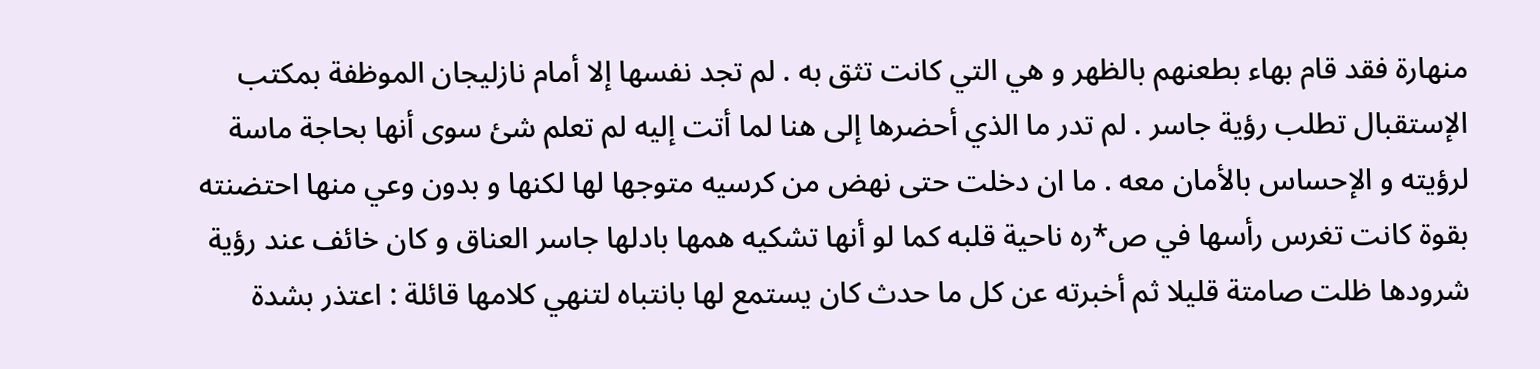منهارة فقد قام بهاء بطعنهم بالظهر و هي التي كانت تثق به . لم تجد نفسها إلا أمام نازليجان الموظفة بمكتب الإستقبال تطلب رؤية جاسر . لم تدر ما الذي أحضرها إلى هنا لما أتت إليه لم تعلم شئ سوى أنها بحاجة ماسة لرؤيته و الإحساس بالأمان معه . ما ان دخلت حتى نهض من كرسيه متوجها لها لكنها و بدون وعي منها احتضنته بقوة كانت تغرس رأسها في ص*ره ناحية قلبه كما لو أنها تشكيه همها بادلها جاسر العناق و كان خائف عند رؤية شرودها ظلت صامتة قليلا ثم أخبرته عن كل ما حدث كان يستمع لها بانتباه لتنهي كلامها قائلة : اعتذر بشدة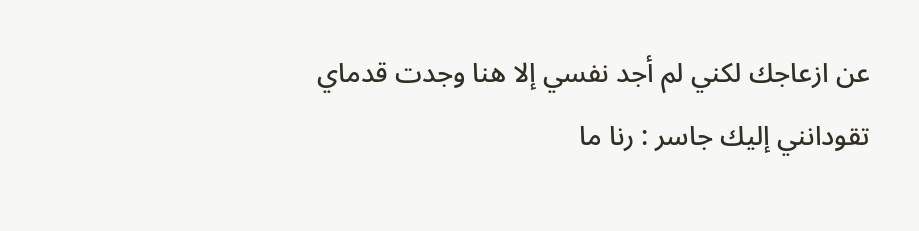عن ازعاجك لكني لم أجد نفسي إلا هنا وجدت قدماي تقودانني إليك جاسر : رنا ما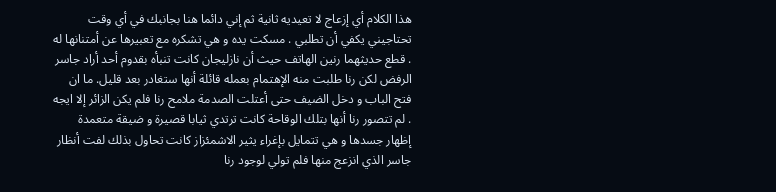هذا الكلام أي إزعاج لا تعيديه ثانية ثم إني دائما هنا بجانبك في أي وقت تحتاجيني يكفي أن تطلبي . مسكت يده و هي تشكره مع تعبيرها عن أمتنانها له . قطع حديثهما رنين الهاتف حيث أن نازليجان كانت تنبأه بقدوم أحد أراد جاسر الرفض لكن رنا طلبت منه الإهتمام بعمله قائلة أنها ستغادر بعد قليل. ما ان فتح الباب و دخل الضيف حتى أعتلت الصدمة ملامح رنا فلم يكن الزائر إلا ايجه . لم تتصور رنا أنها بتلك الوقاحة كانت ترتدي ثيابا قصيرة و ضيقة متعمدة إظهار جسدها و هي تتمايل بإغراء يثير الاشمئزاز كانت تحاول بذلك لفت أنظار جاسر الذي انزعج منها فلم تولي لوجود رنا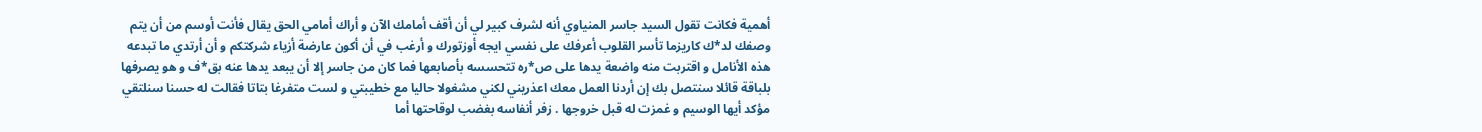أهمية فكانت تقول السيد جاسر المنياوي أنه لشرف كبير لي أن أقف أمامك الآن و أراك أمامي الحق يقال فأنت أوسم من أن يتم وصفك لد*ك كاريزما تأسر القلوب أعرفك على نفسي ايجه أوزتورك و أرغب في أن أكون عارضة أزياء شركتكم و أن أرتدي ما تبدعه هذه الأنامل و اقتربت منه واضعة يدها على ص*ره تتحسسه بأصابعها فما كان من جاسر إلا أن يبعد يدها عنه بق*ف و هو يصرفها بلباقة قائلا سنتصل بك إن أردنا العمل معك اعذريني لكني مشغولا حاليا مع خطيبتي و لست متفرغا بتاتا فقالت له حسنا سنلتقي مؤكد أيها الوسيم و غمزت له قبل خروجها . زفر أنفاسه بغضب لوقاحتها أما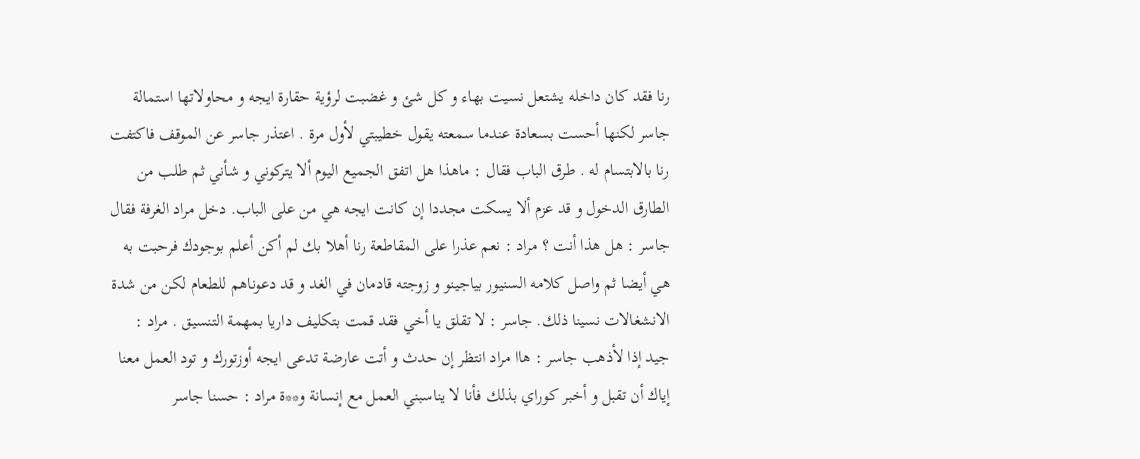رنا فقد كان داخله يشتعل نسيت بهاء و كل شئ و غضبت لرؤية حقارة ايجه و محاولاتها استمالة جاسر لكنها أحست بسعادة عندما سمعته يقول خطيبتي لأول مرة . اعتذر جاسر عن الموقف فاكتفت رنا بالابتسام له . طرق الباب فقال : ماهذا هل اتفق الجميع اليوم ألا يتركوني و شأني ثم طلب من الطارق الدخول و قد عزم ألا يسكت مجددا إن كانت ايجه هي من على الباب. دخل مراد الغرفة فقال جاسر : هل هذا أنت ؟ مراد : نعم عذرا على المقاطعة رنا أهلا بك لم أكن أعلم بوجودك فرحبت به هي أيضا ثم واصل كلامه السنيور بياجينو و زوجته قادمان في الغد و قد دعوناهم للطعام لكن من شدة الانشغالات نسينا ذلك. جاسر : لا تقلق يا أخي فقد قمت بتكليف داريا بمهمة التنسيق . مراد : جيد إذا لأذهب جاسر : هاا مراد انتظر إن حدث و أتت عارضة تدعى ايجه أوزتورك و تود العمل معنا إياك أن تقبل و أخبر كوراي بذلك فأنا لا يناسبني العمل مع إنسانة و**ة مراد : حسنا جاسر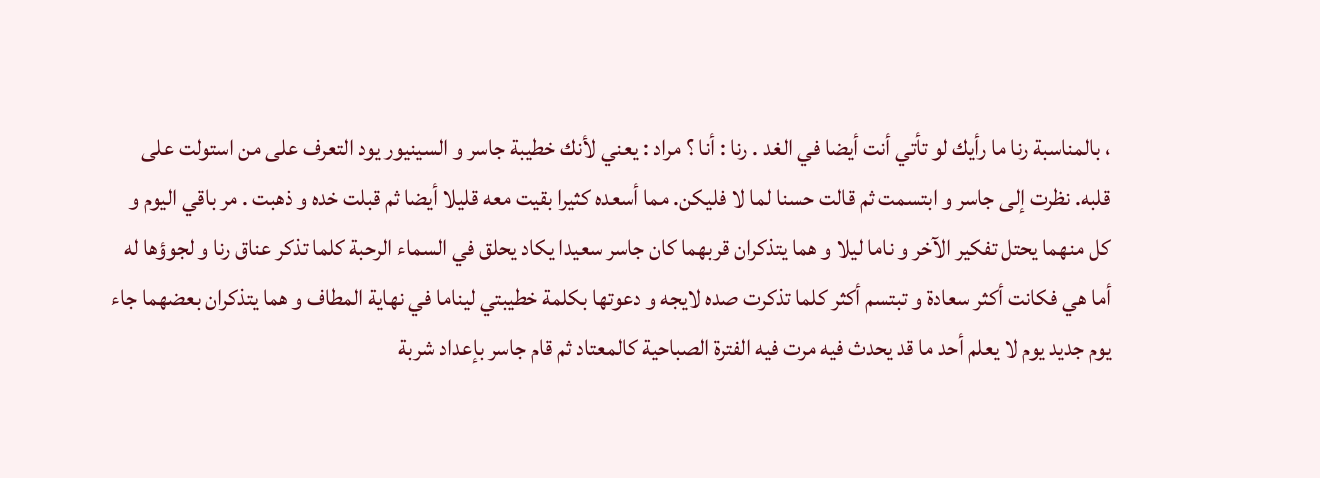، بالمناسبة رنا ما رأيك لو تأتي أنت أيضا في الغد . رنا : أنا ؟ مراد : يعني لأنك خطيبة جاسر و السينيور يود التعرف على من استولت على قلبه. نظرت إلى جاسر و ابتسمت ثم قالت حسنا لما لا فليكن. مما أسعده كثيرا بقيت معه قليلا أيضا ثم قبلت خده و ذهبت . مر باقي اليوم و كل منهما يحتل تفكير الآخر و ناما ليلا و هما يتذكران قربهما كان جاسر سعيدا يكاد يحلق في السماء الرحبة كلما تذكر عناق رنا و لجوؤها له أما هي فكانت أكثر سعادة و تبتسم أكثر كلما تذكرت صده لايجه و دعوتها بكلمة خطيبتي ليناما في نهاية المطاف و هما يتذكران بعضهما جاء يوم جديد يوم لا يعلم أحد ما قد يحدث فيه مرت فيه الفترة الصباحية كالمعتاد ثم قام جاسر بإعداد شربة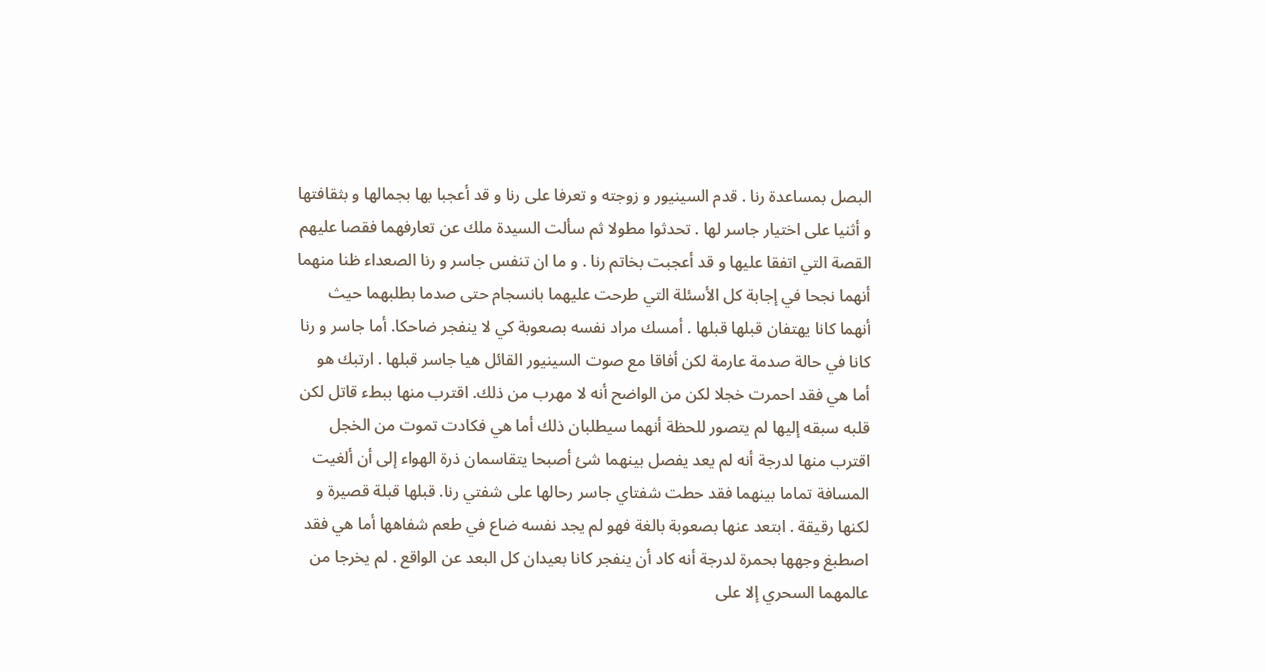البصل بمساعدة رنا . قدم السينيور و زوجته و تعرفا على رنا و قد أعجبا بها بجمالها و بثقافتها و أثنيا على اختيار جاسر لها . تحدثوا مطولا ثم سألت السيدة ملك عن تعارفهما فقصا عليهم القصة التي اتفقا عليها و قد أعجبت بخاتم رنا . و ما ان تنفس جاسر و رنا الصعداء ظنا منهما أنهما نجحا في إجابة كل الأسئلة التي طرحت عليهما بانسجام حتى صدما بطلبهما حيث أنهما كانا يهتفان قبلها قبلها . أمسك مراد نفسه بصعوبة كي لا ينفجر ضاحكا. أما جاسر و رنا كانا في حالة صدمة عارمة لكن أفاقا مع صوت السينيور القائل هيا جاسر قبلها . ارتبك هو أما هي فقد احمرت خجلا لكن من الواضح أنه لا مهرب من ذلك. اقترب منها ببطء قاتل لكن قلبه سبقه إليها لم يتصور للحظة أنهما سيطلبان ذلك أما هي فكادت تموت من الخجل اقترب منها لدرجة أنه لم يعد يفصل بينهما شئ أصبحا يتقاسمان ذرة الهواء إلى أن ألغيت المسافة تماما بينهما فقد حطت شفتاي جاسر رحالها على شفتي رنا. قبلها قبلة قصيرة و لكنها رقيقة . ابتعد عنها بصعوبة بالغة فهو لم يجد نفسه ضاع في طعم شفاهها أما هي فقد اصطبغ وجهها بحمرة لدرجة أنه كاد أن ينفجر كانا بعيدان كل البعد عن الواقع . لم يخرجا من عالمهما السحري إلا على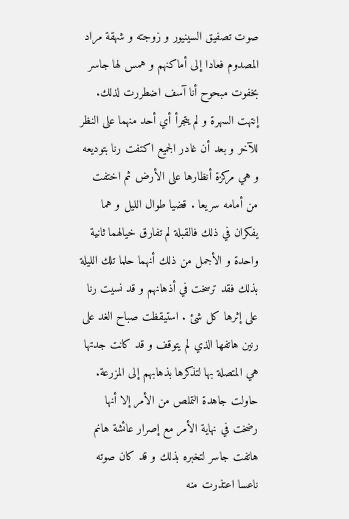صوت تصفيق السينيور و زوجته و شهقة مراد المصدوم فعادا إلى أماكنهم و همس لها جاسر بخفوت مبحوح أنا آسف اضطررت لذلك. إنتهت السهرة و لم يتجرأ أي أحد منهما على النظر للآخر و بعد أن غادر الجميع اكتفت رنا بتوديعه و هي مركزة أنظارها على الأرض ثم اختفت من أمامه سريعا . قضيا طوال الليل و هما يفكران في ذلك فالقبلة لم تفارق خيالهما ثانية واحدة و الأجمل من ذلك أنهما حلما تلك الليلة بذلك فقد ترسخت في أذهانهم و قد نسيت رنا على إثرها كل شئ . استيقظت صباح الغد على رنين هاتفها الذي لم يتوقف و قد كانت جدتها هي المتصلة بها لتذكرها بذهابهم إلى المزرعة. حاولت جاهدة التملص من الأمر إلا أنها رضخت في نهاية الأمر مع إصرار عائشة هانم هاتفت جاسر لتخبره بذلك و قد كان صوته ناعسا اعتذرت منه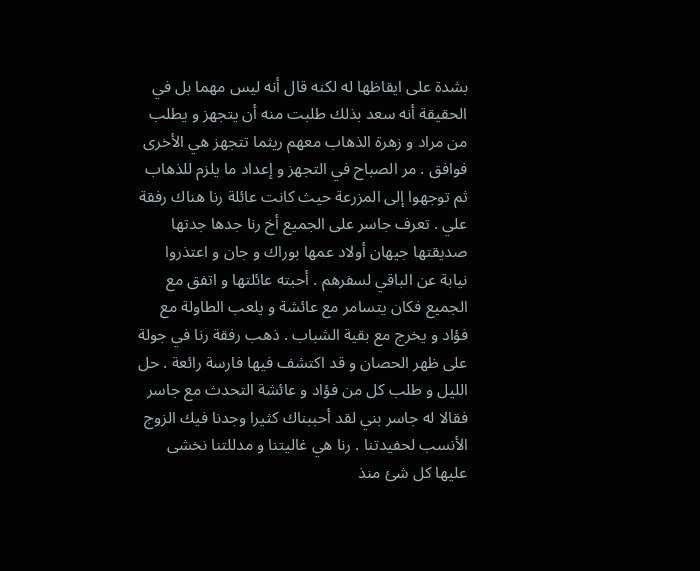بشدة على ايقاظها له لكنه قال أنه ليس مهما بل في الحقيقة أنه سعد بذلك طلبت منه أن يتجهز و يطلب من مراد و زهرة الذهاب معهم ريثما تتجهز هي الأخرى فوافق . مر الصباح في التجهز و إعداد ما يلزم للذهاب ثم توجهوا إلى المزرعة حيث كانت عائلة رنا هناك رفقة علي . تعرف جاسر على الجميع أخ رنا جدها جدتها صديقتها جيهان أولاد عمها بوراك و جان و اعتذروا نيابة عن الباقي لسفرهم . أحبته عائلتها و اتفق مع الجميع فكان يتسامر مع عائشة و يلعب الطاولة مع فؤاد و يخرج مع بقية الشباب . ذهب رفقة رنا في جولة على ظهر الحصان و قد اكتشف فيها فارسة رائعة . حل الليل و طلب كل من فؤاد و عائشة التحدث مع جاسر فقالا له جاسر بني لقد أحببناك كثيرا وجدنا فيك الزوج الأنسب لحفيدتنا . رنا هي غاليتنا و مدللتنا نخشى عليها كل شئ منذ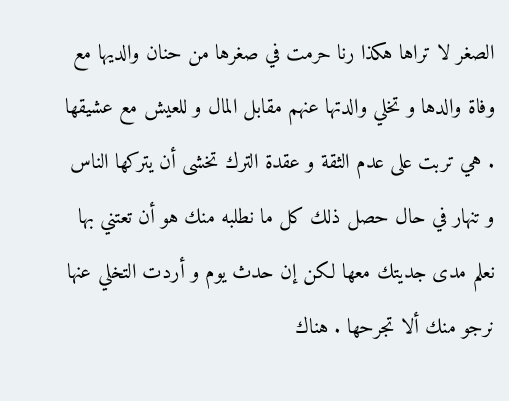الصغر لا تراها هكذا رنا حرمت في صغرها من حنان والديها مع وفاة والدها و تخلي والدتها عنهم مقابل المال و للعيش مع عشيقها . هي تربت على عدم الثقة و عقدة الترك تخشى أن يتركها الناس و تنهار في حال حصل ذلك كل ما نطلبه منك هو أن تعتني بها نعلم مدى جديتك معها لكن إن حدث يوم و أردت التخلي عنها نرجو منك ألا تجرحها . هناك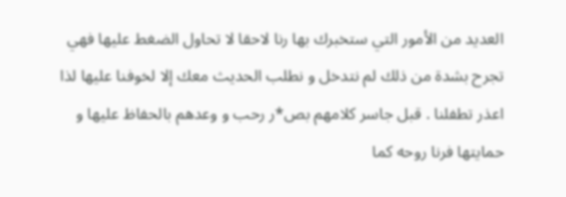العديد من الأمور التي ستخبرك بها رنا لاحقا لا تحاول الضغط عليها فهي تجرح بشدة من ذلك لم نتدخل و نطلب الحديث معك إلا لخوفنا عليها لذا اعذر تطفلنا . قبل جاسر كلامهم بص*ر رحب و وعدهم بالحفاظ عليها و حمايتها فرنا روحه كما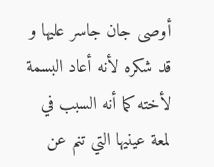أوصى جان جاسر عليها و قد شكره لأنه أعاد البسمة لأخته كما أنه السبب في لمعة عينيها التي تنم عن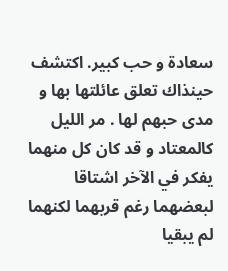سعادة و حب كبير. اكتشف حينذاك تعلق عائلتها بها و مدى حبهم لها . مر الليل كالمعتاد و قد كان كل منهما يفكر في الآخر اشتاقا لبعضهما رغم قربهما لكنهما لم يبقيا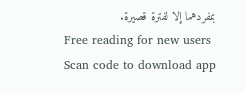بمفردهما إلا لفترة قصيرة.
Free reading for new users
Scan code to download app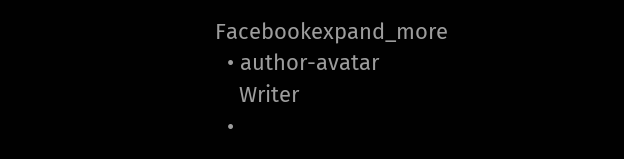Facebookexpand_more
  • author-avatar
    Writer
  •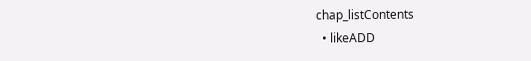chap_listContents
  • likeADD